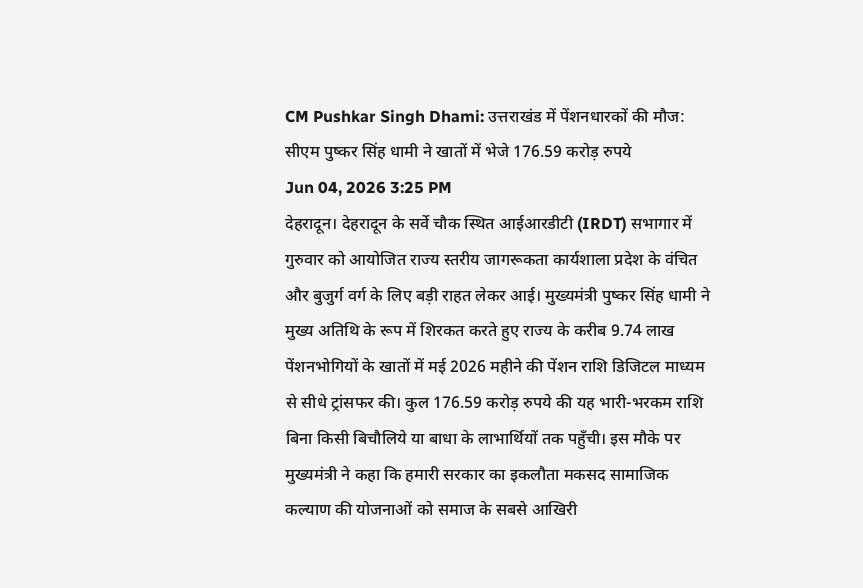CM Pushkar Singh Dhami: उत्तराखंड में पेंशनधारकों की मौज: सीएम पुष्कर सिंह धामी ने खातों में भेजे 176.59 करोड़ रुपये
Jun 04, 2026 3:25 PM
देहरादून। देहरादून के सर्वे चौक स्थित आईआरडीटी (IRDT) सभागार में गुरुवार को आयोजित राज्य स्तरीय जागरूकता कार्यशाला प्रदेश के वंचित और बुजुर्ग वर्ग के लिए बड़ी राहत लेकर आई। मुख्यमंत्री पुष्कर सिंह धामी ने मुख्य अतिथि के रूप में शिरकत करते हुए राज्य के करीब 9.74 लाख पेंशनभोगियों के खातों में मई 2026 महीने की पेंशन राशि डिजिटल माध्यम से सीधे ट्रांसफर की। कुल 176.59 करोड़ रुपये की यह भारी-भरकम राशि बिना किसी बिचौलिये या बाधा के लाभार्थियों तक पहुँची। इस मौके पर मुख्यमंत्री ने कहा कि हमारी सरकार का इकलौता मकसद सामाजिक कल्याण की योजनाओं को समाज के सबसे आखिरी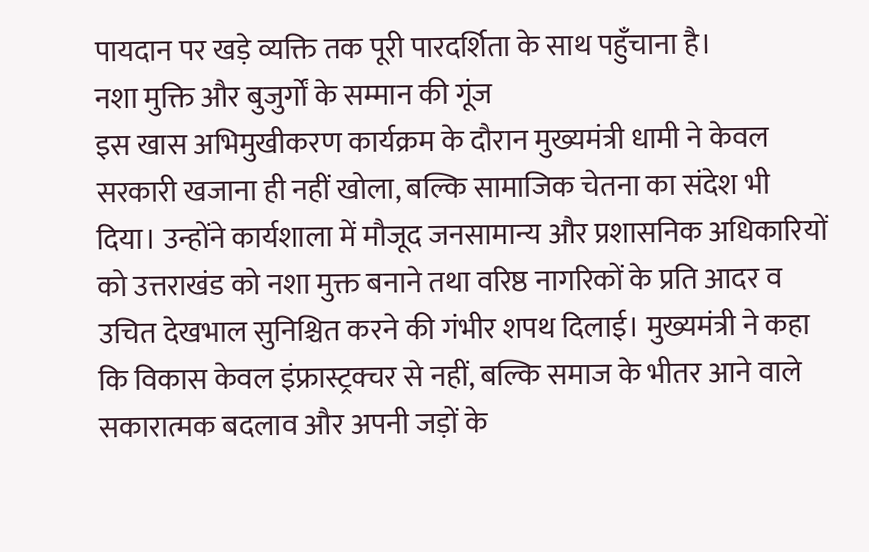पायदान पर खड़े व्यक्ति तक पूरी पारदर्शिता के साथ पहुँचाना है।
नशा मुक्ति और बुजुर्गों के सम्मान की गूंज
इस खास अभिमुखीकरण कार्यक्रम के दौरान मुख्यमंत्री धामी ने केवल सरकारी खजाना ही नहीं खोला, बल्कि सामाजिक चेतना का संदेश भी दिया। उन्होंने कार्यशाला में मौजूद जनसामान्य और प्रशासनिक अधिकारियों को उत्तराखंड को नशा मुक्त बनाने तथा वरिष्ठ नागरिकों के प्रति आदर व उचित देखभाल सुनिश्चित करने की गंभीर शपथ दिलाई। मुख्यमंत्री ने कहा कि विकास केवल इंफ्रास्ट्रक्चर से नहीं, बल्कि समाज के भीतर आने वाले सकारात्मक बदलाव और अपनी जड़ों के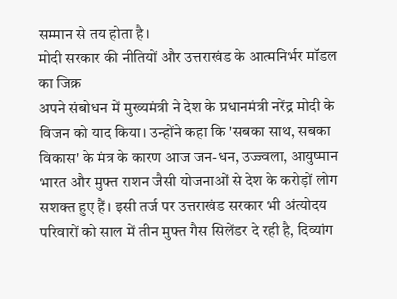सम्मान से तय होता है।
मोदी सरकार की नीतियों और उत्तराखंड के आत्मनिर्भर मॉडल का जिक्र
अपने संबोधन में मुख्यमंत्री ने देश के प्रधानमंत्री नरेंद्र मोदी के विजन को याद किया। उन्होंने कहा कि 'सबका साथ, सबका विकास' के मंत्र के कारण आज जन-धन, उज्ज्वला, आयुष्मान भारत और मुफ्त राशन जैसी योजनाओं से देश के करोड़ों लोग सशक्त हुए हैं। इसी तर्ज पर उत्तराखंड सरकार भी अंत्योदय परिवारों को साल में तीन मुफ्त गैस सिलेंडर दे रही है, दिव्यांग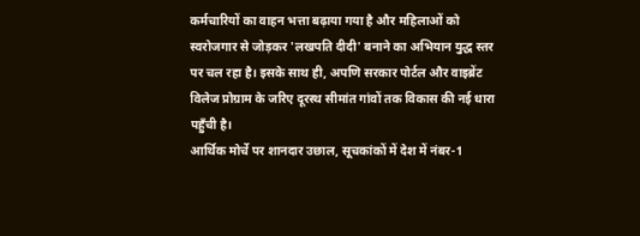कर्मचारियों का वाहन भत्ता बढ़ाया गया है और महिलाओं को स्वरोजगार से जोड़कर 'लखपति दीदी' बनाने का अभियान युद्ध स्तर पर चल रहा है। इसके साथ ही, अपणि सरकार पोर्टल और वाइब्रेंट विलेज प्रोग्राम के जरिए दूरस्थ सीमांत गांवों तक विकास की नई धारा पहुँची है।
आर्थिक मोर्चे पर शानदार उछाल, सूचकांकों में देश में नंबर-1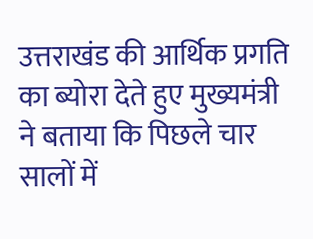उत्तराखंड की आर्थिक प्रगति का ब्योरा देते हुए मुख्यमंत्री ने बताया कि पिछले चार सालों में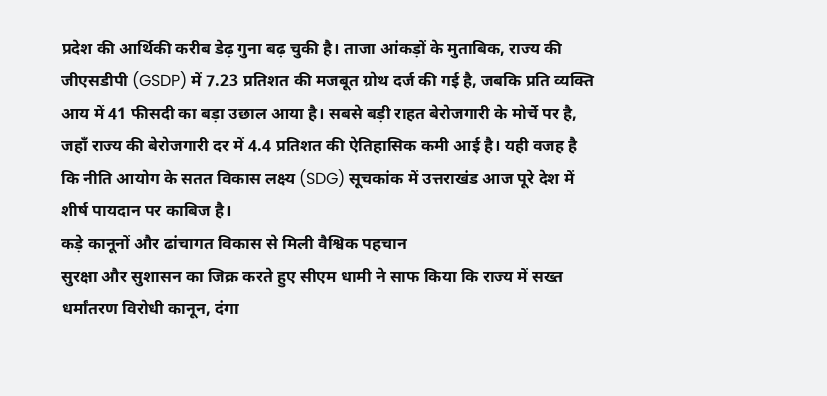प्रदेश की आर्थिकी करीब डेढ़ गुना बढ़ चुकी है। ताजा आंकड़ों के मुताबिक, राज्य की जीएसडीपी (GSDP) में 7.23 प्रतिशत की मजबूत ग्रोथ दर्ज की गई है, जबकि प्रति व्यक्ति आय में 41 फीसदी का बड़ा उछाल आया है। सबसे बड़ी राहत बेरोजगारी के मोर्चे पर है, जहाँ राज्य की बेरोजगारी दर में 4.4 प्रतिशत की ऐतिहासिक कमी आई है। यही वजह है कि नीति आयोग के सतत विकास लक्ष्य (SDG) सूचकांक में उत्तराखंड आज पूरे देश में शीर्ष पायदान पर काबिज है।
कड़े कानूनों और ढांचागत विकास से मिली वैश्विक पहचान
सुरक्षा और सुशासन का जिक्र करते हुए सीएम धामी ने साफ किया कि राज्य में सख्त धर्मांतरण विरोधी कानून, दंगा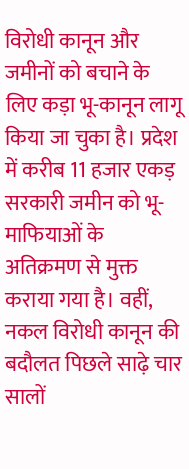विरोधी कानून और जमीनों को बचाने के लिए कड़ा भू-कानून लागू किया जा चुका है। प्रदेश में करीब 11 हजार एकड़ सरकारी जमीन को भू-माफियाओं के अतिक्रमण से मुक्त कराया गया है। वहीं, नकल विरोधी कानून की बदौलत पिछले साढ़े चार सालों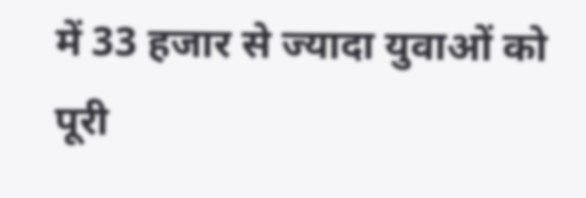में 33 हजार से ज्यादा युवाओं को पूरी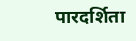पारदर्शिता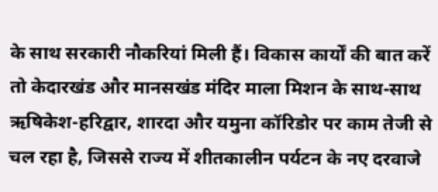के साथ सरकारी नौकरियां मिली हैं। विकास कार्यों की बात करें तो केदारखंड और मानसखंड मंदिर माला मिशन के साथ-साथ ऋषिकेश-हरिद्वार, शारदा और यमुना कॉरिडोर पर काम तेजी से चल रहा है, जिससे राज्य में शीतकालीन पर्यटन के नए दरवाजे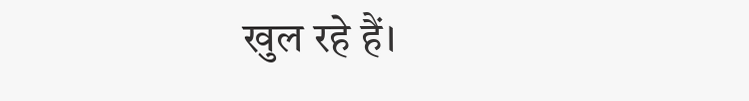खुल रहे हैं।